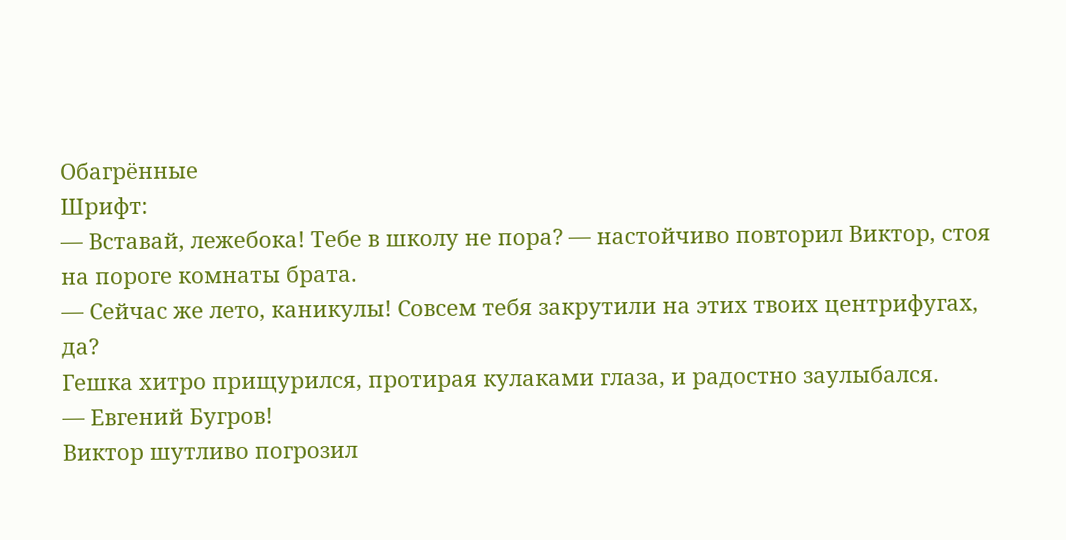Обагрённые
Шрифт:
— Вставай, лежебока! Тебе в школу не пора? — настойчиво повторил Виктор, стоя на пороге комнаты брата.
— Сейчас же лето, каникулы! Совсем тебя закрутили на этих твоих центрифугах, да?
Гешка хитро прищурился, протирая кулаками глаза, и радостно заулыбался.
— Евгений Бугров!
Виктор шутливо погрозил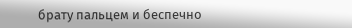брату пальцем и беспечно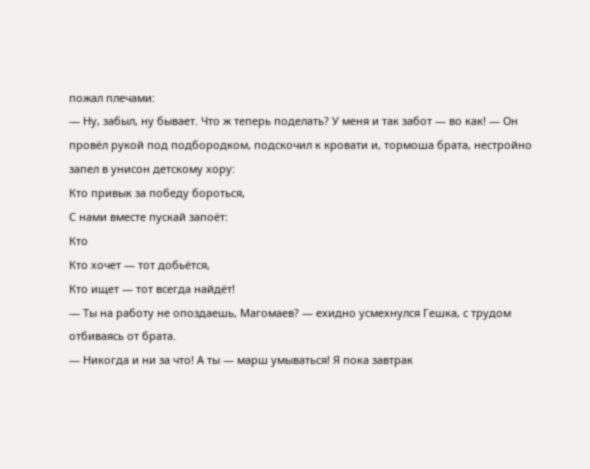пожал плечами:
— Ну, забыл, ну бывает. Что ж теперь поделать? У меня и так забот — во как! — Он провёл рукой под подбородком, подскочил к кровати и, тормоша брата, нестройно запел в унисон детскому хору:
Кто привык за победу бороться,
С нами вместе пускай запоёт:
Кто
Кто хочет — тот добьётся,
Кто ищет — тот всегда найдёт!
— Ты на работу не опоздаешь, Магомаев? — ехидно усмехнулся Гешка, с трудом отбиваясь от брата.
— Никогда и ни за что! А ты — марш умываться! Я пока завтрак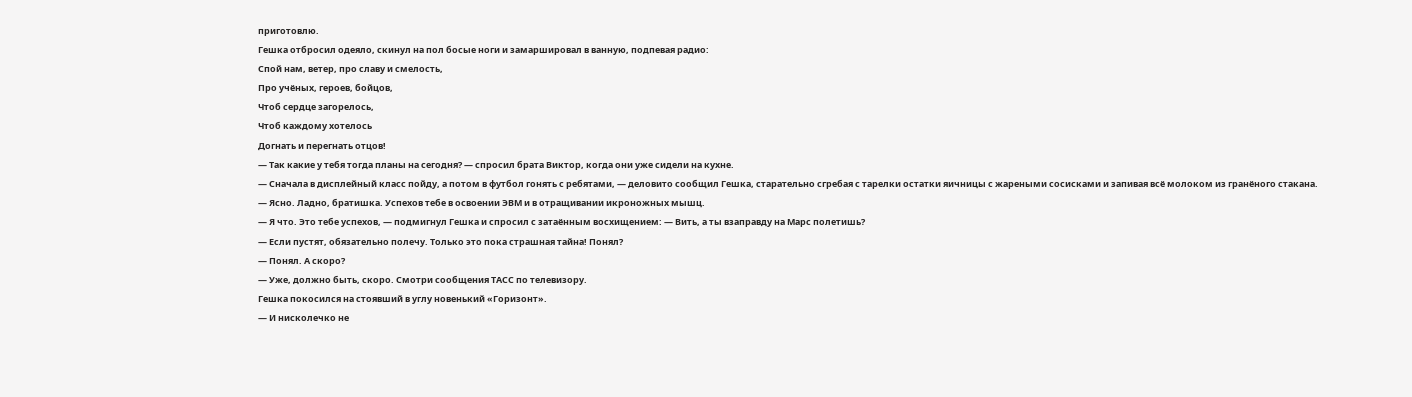приготовлю.
Гешка отбросил одеяло, скинул на пол босые ноги и замаршировал в ванную, подпевая радио:
Спой нам, ветер, про славу и смелость,
Про учёных, героев, бойцов,
Чтоб сердце загорелось,
Чтоб каждому хотелось
Догнать и перегнать отцов!
— Так какие у тебя тогда планы на сегодня? — спросил брата Виктор, когда они уже сидели на кухне.
— Сначала в дисплейный класс пойду, а потом в футбол гонять с ребятами, — деловито сообщил Гешка, старательно сгребая с тарелки остатки яичницы с жареными сосисками и запивая всё молоком из гранёного стакана.
— Ясно. Ладно, братишка. Успехов тебе в освоении ЭВМ и в отращивании икроножных мышц.
— Я что. Это тебе успехов, — подмигнул Гешка и спросил с затаённым восхищением: — Вить, а ты взаправду на Марс полетишь?
— Если пустят, обязательно полечу. Только это пока страшная тайна! Понял?
— Понял. А скоро?
— Уже, должно быть, скоро. Смотри сообщения ТАСС по телевизору.
Гешка покосился на стоявший в углу новенький «Горизонт».
— И нисколечко не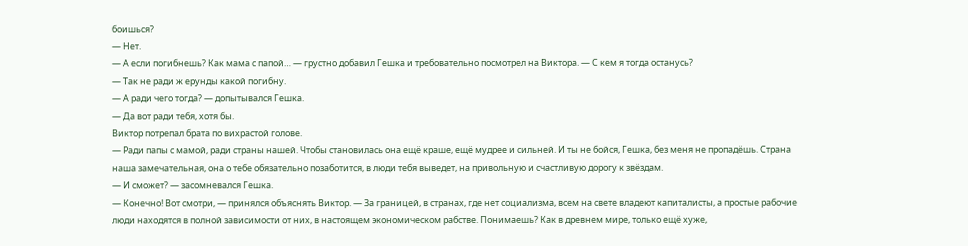боишься?
— Нет.
— А если погибнешь? Как мама с папой… — грустно добавил Гешка и требовательно посмотрел на Виктора. — С кем я тогда останусь?
— Так не ради ж ерунды какой погибну.
— А ради чего тогда? — допытывался Гешка.
— Да вот ради тебя, хотя бы.
Виктор потрепал брата по вихрастой голове.
— Ради папы с мамой, ради страны нашей. Чтобы становилась она ещё краше, ещё мудрее и сильней. И ты не бойся, Гешка, без меня не пропадёшь. Страна наша замечательная, она о тебе обязательно позаботится, в люди тебя выведет, на привольную и счастливую дорогу к звёздам.
— И сможет? — засомневался Гешка.
— Конечно! Вот смотри, — принялся объяснять Виктор. — За границей, в странах, где нет социализма, всем на свете владеют капиталисты, а простые рабочие люди находятся в полной зависимости от них, в настоящем экономическом рабстве. Понимаешь? Как в древнем мире, только ещё хуже,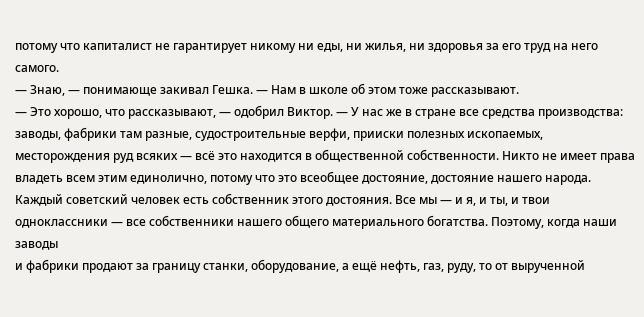потому что капиталист не гарантирует никому ни еды, ни жилья, ни здоровья за его труд на него самого.
— Знаю, — понимающе закивал Гешка. — Нам в школе об этом тоже рассказывают.
— Это хорошо, что рассказывают, — одобрил Виктор. — У нас же в стране все средства производства: заводы, фабрики там разные, судостроительные верфи, прииски полезных ископаемых, месторождения руд всяких — всё это находится в общественной собственности. Никто не имеет права владеть всем этим единолично, потому что это всеобщее достояние, достояние нашего народа. Каждый советский человек есть собственник этого достояния. Все мы — и я, и ты, и твои одноклассники — все собственники нашего общего материального богатства. Поэтому, когда наши заводы
и фабрики продают за границу станки, оборудование, а ещё нефть, газ, руду, то от вырученной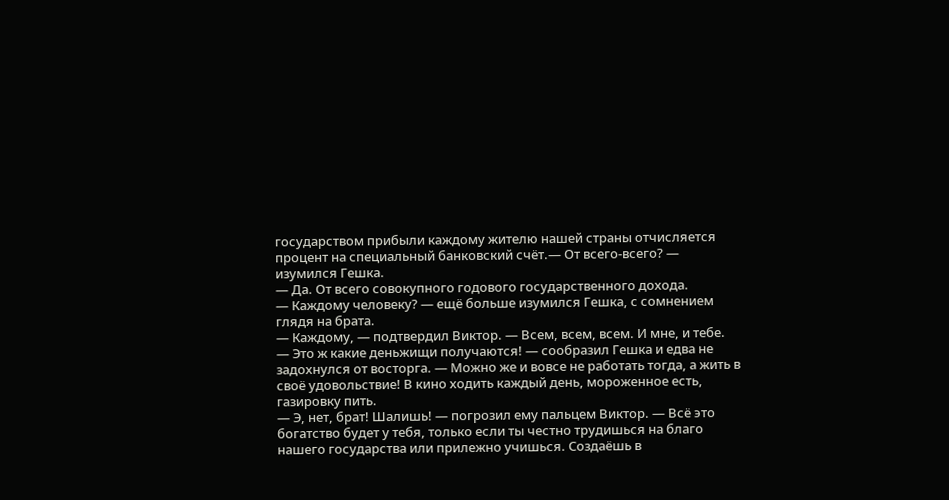государством прибыли каждому жителю нашей страны отчисляется процент на специальный банковский счёт.— От всего-всего? — изумился Гешка.
— Да. От всего совокупного годового государственного дохода.
— Каждому человеку? — ещё больше изумился Гешка, с сомнением глядя на брата.
— Каждому, — подтвердил Виктор. — Всем, всем, всем. И мне, и тебе.
— Это ж какие деньжищи получаются! — сообразил Гешка и едва не задохнулся от восторга. — Можно же и вовсе не работать тогда, а жить в своё удовольствие! В кино ходить каждый день, мороженное есть, газировку пить.
— Э, нет, брат! Шалишь! — погрозил ему пальцем Виктор. — Всё это богатство будет у тебя, только если ты честно трудишься на благо нашего государства или прилежно учишься. Создаёшь в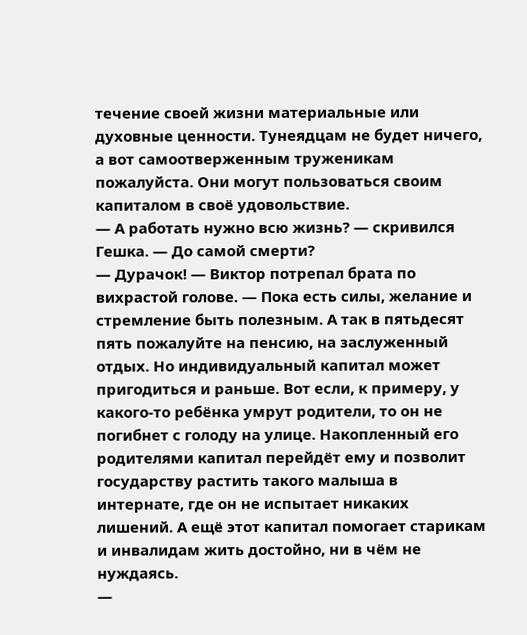течение своей жизни материальные или духовные ценности. Тунеядцам не будет ничего, а вот самоотверженным труженикам пожалуйста. Они могут пользоваться своим капиталом в своё удовольствие.
— А работать нужно всю жизнь? — скривился Гешка. — До самой смерти?
— Дурачок! — Виктор потрепал брата по вихрастой голове. — Пока есть силы, желание и стремление быть полезным. А так в пятьдесят пять пожалуйте на пенсию, на заслуженный отдых. Но индивидуальный капитал может пригодиться и раньше. Вот если, к примеру, у какого-то ребёнка умрут родители, то он не погибнет с голоду на улице. Накопленный его родителями капитал перейдёт ему и позволит государству растить такого малыша в интернате, где он не испытает никаких лишений. А ещё этот капитал помогает старикам и инвалидам жить достойно, ни в чём не нуждаясь.
—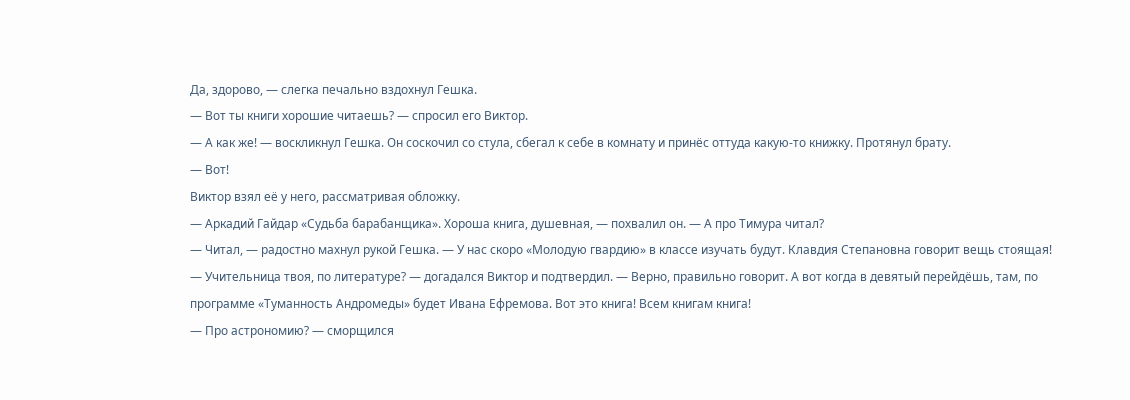Да, здорово, — слегка печально вздохнул Гешка.
— Вот ты книги хорошие читаешь? — спросил его Виктор.
— А как же! — воскликнул Гешка. Он соскочил со стула, сбегал к себе в комнату и принёс оттуда какую-то книжку. Протянул брату.
— Вот!
Виктор взял её у него, рассматривая обложку.
— Аркадий Гайдар «Судьба барабанщика». Хороша книга, душевная, — похвалил он. — А про Тимура читал?
— Читал, — радостно махнул рукой Гешка. — У нас скоро «Молодую гвардию» в классе изучать будут. Клавдия Степановна говорит вещь стоящая!
— Учительница твоя, по литературе? — догадался Виктор и подтвердил. — Верно, правильно говорит. А вот когда в девятый перейдёшь, там, по программе «Туманность Андромеды» будет Ивана Ефремова. Вот это книга! Всем книгам книга!
— Про астрономию? — сморщился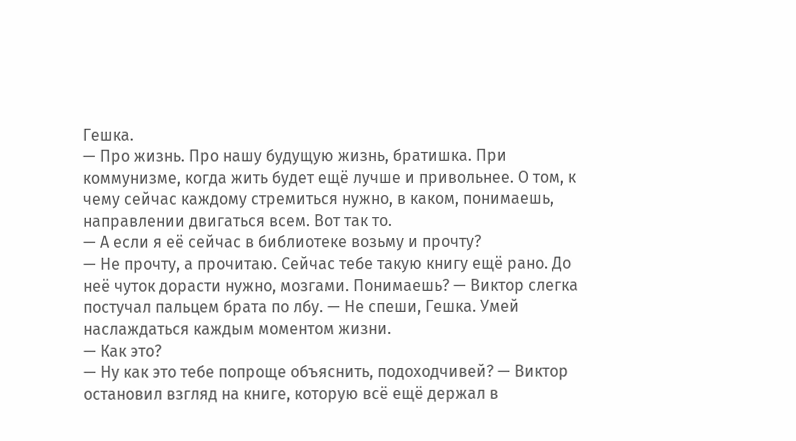Гешка.
— Про жизнь. Про нашу будущую жизнь, братишка. При коммунизме, когда жить будет ещё лучше и привольнее. О том, к чему сейчас каждому стремиться нужно, в каком, понимаешь, направлении двигаться всем. Вот так то.
— А если я её сейчас в библиотеке возьму и прочту?
— Не прочту, а прочитаю. Сейчас тебе такую книгу ещё рано. До неё чуток дорасти нужно, мозгами. Понимаешь? — Виктор слегка постучал пальцем брата по лбу. — Не спеши, Гешка. Умей наслаждаться каждым моментом жизни.
— Как это?
— Ну как это тебе попроще объяснить, подоходчивей? — Виктор остановил взгляд на книге, которую всё ещё держал в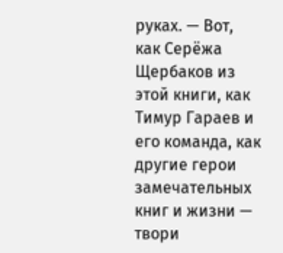руках. — Вот, как Серёжа Щербаков из этой книги, как Тимур Гараев и его команда, как другие герои замечательных книг и жизни — твори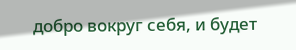добро вокруг себя, и будет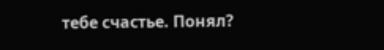тебе счастье. Понял?